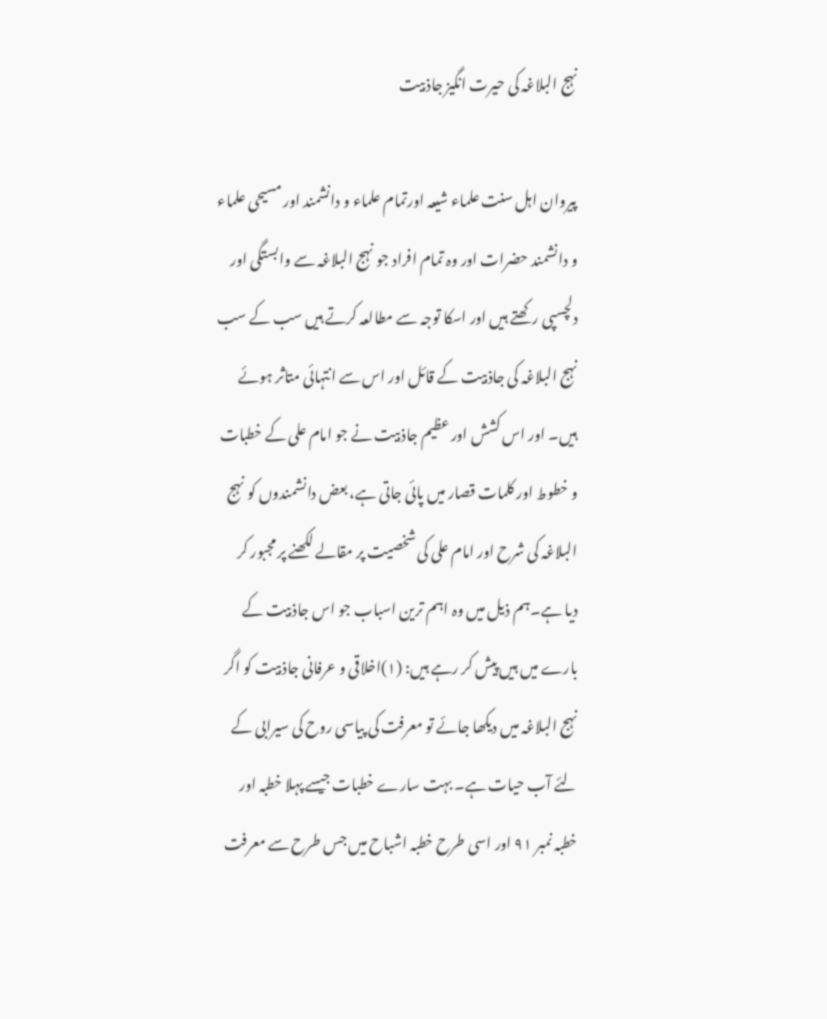نہج البلاغہ کی حیرت انگیز جاذبیت

پیروان اہل سنت علماء شیعہ اورتمام علماء و دانشمند اور مسیحی علماء و دانشمند حضرات اور وہ تمام افراد جو نہج البلاغہ سے وابستگی اور دلچسپی رکھتے ہیں اور اسکا توجہ سے مطالعہ کرتے ہیں سب کے سب نہج البلاغہ کی جاذبیت کے قائل اور اس سے انتہائی متاثر ہوئے ہیں۔ اور اس کشش اور عظیم جاذبیت نے جو امام علی کے خطبات و خطوط اور کلمات قصار میں پائی جاتی ہے، بعض دانشمندوں کو نہج البلاغہ کی شرح اور امام علی کی شخصیت پر مقالے لکھنے پر مجبور کر دیا ہے۔ہم ذیل میں وہ اہم ترین اسباب جو اس جاذبیت کے بارے میں ہیں پیش کر رہے ہیں: (۱)اخلاقی و عرفانی جاذبیت کو اگر نہج البلاغہ میں دیکھا جائے تو معرفت کی پیاسی روح کی سیرابی کے لئے آب حیات ہے۔ بہت سارے خطبات جیسے پہلا خطبہ اور خطبہ نمبر ۹۱ اور اسی طرح خطبہ اشباح میں جس طرح سے معرفت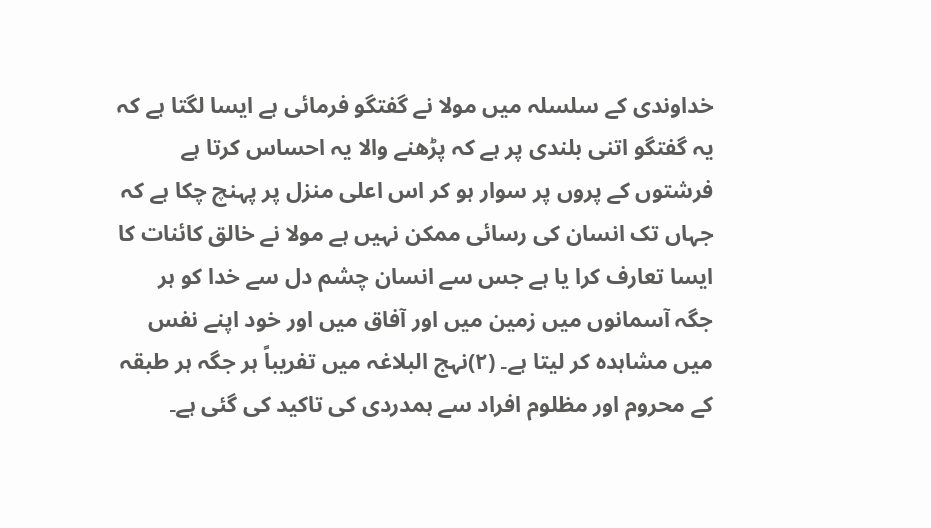خداوندی کے سلسلہ میں مولا نے گفتگو فرمائی ہے ایسا لگتا ہے کہ یہ گفتگو اتنی بلندی پر ہے کہ پڑھنے والا یہ احساس کرتا ہے فرشتوں کے پروں پر سوار ہو کر اس اعلی منزل پر پہنچ چکا ہے کہ جہاں تک انسان کی رسائی ممکن نہیں ہے مولا نے خالق کائنات کا ایسا تعارف کرا یا ہے جس سے انسان چشم دل سے خدا کو ہر جگہ آسمانوں میں زمین میں اور آفاق میں اور خود اپنے نفس میں مشاہدہ کر لیتا ہے۔ (۲)نہج البلاغہ میں تفریباً ہر جگہ ہر طبقہ کے محروم اور مظلوم افراد سے ہمدردی کی تاکید کی گئی ہے۔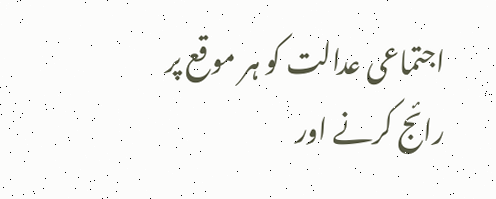اجتماعی عدالت کو ہر موقع پر رائج کرنے اور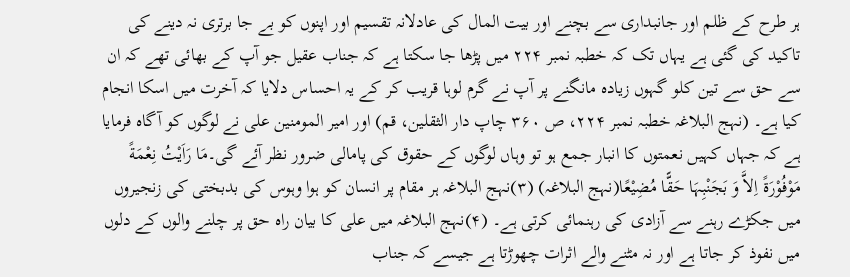ہر طرح کے ظلم اور جانبداری سے بچنے اور بیت المال کی عادلانہ تقسیم اور اپنوں کو بے جا برتری نہ دینے کی تاکید کی گئی ہے یہاں تک کہ خطبہ نمبر ۲۲۴ میں پڑھا جا سکتا ہے کہ جناب عقیل جو آپ کے بھائی تھے کہ ان سے حق سے تین کلو گہوں زیادہ مانگنے پر آپ نے گرم لوہا قریب کر کے یہ احساس دلایا کہ آخرت میں اسکا انجام کیا ہے۔ (نہج البلاغہ خطبہ نمبر ۲۲۴، ص ۳۶۰ چاپ دار الثقلین، قم) اور امیر المومنین علی نے لوگوں کو آگاہ فرمایا ہے کہ جہاں کہیں نعمتوں کا انبار جمع ہو تو وہاں لوگوں کے حقوق کی پامالی ضرور نظر آئے گی۔مَا رَاَیْتُ نِعْمَةً مَوْفُوْرَةً اِلاَّ وَ بَجَنْبِہَا حَقًّا مُضِیْعًا(نہج البلاغہ) (۳)نہج البلاغہ ہر مقام پر انسان کو ہوا وہوس کی بدبختی کی زنجیروں میں جکڑے رہنے سے آزادی کی رہنمائی کرتی ہے۔ (۴)نہج البلاغہ میں علی کا بیان راہ حق پر چلنے والوں کے دلوں میں نفوذ کر جاتا ہے اور نہ مٹنے والے اثرات چھوڑتا ہے جیسے کہ جناب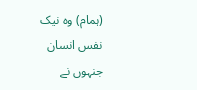(ہمام) وہ نیک نفس انسان جنہوں نے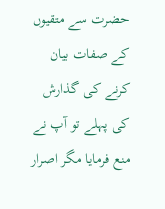حضرت سے متقیوں کے صفات بیان کرنے کی گذارش کی پہلے تو آپ نے منع فرمایا مگر اصرار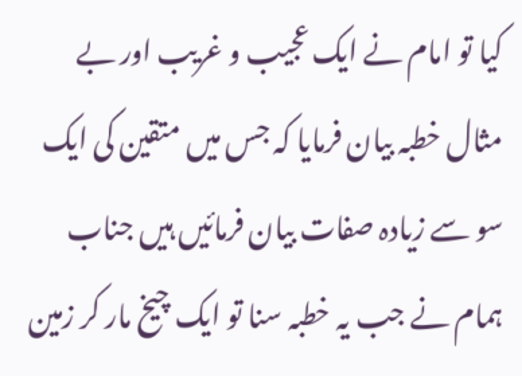کیا تو امام نے ایک عجیب و غریب اور بے مثال خطبہ بیان فرمایا کہ جس میں متقین کی ایک سو سے زیادہ صفات بیان فرمائیں ہیں جناب ہمام نے جب یہ خطبہ سنا تو ایک چیخ مار کر زمین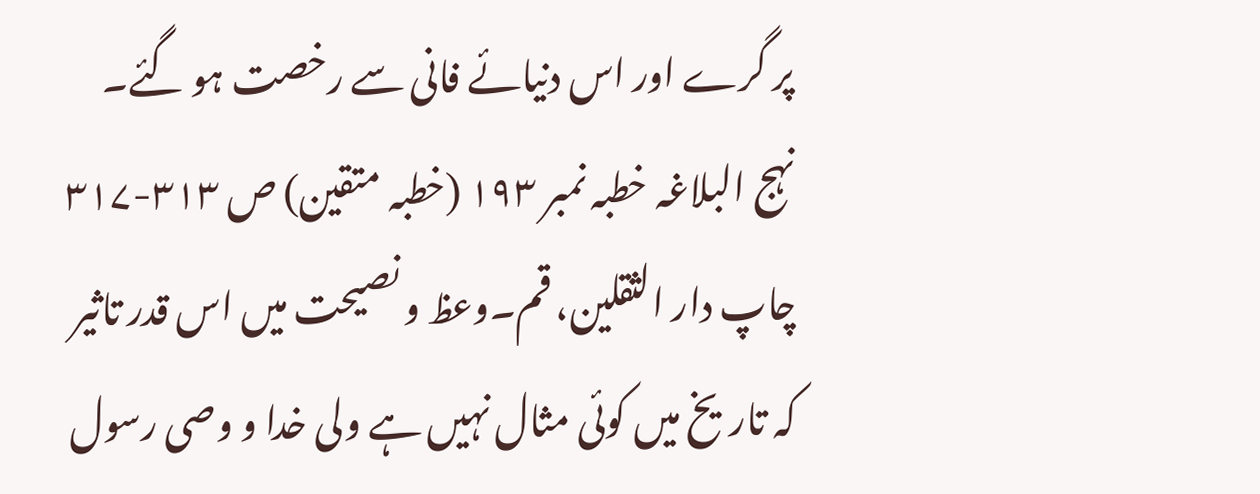پر گرے اور اس دنیائے فانی سے رخصت ہو گئے۔ نہج البلاغہ خطبہ نمبر ۱۹۳ (خطبہ متقین) ص ۳۱۳-۳۱۷ چاپ دار الثقلین، قم۔وعظ و نصیحت میں اس قدر تاثیر کہ تاریخ میں کوئی مثال نہیں ہے ولی خدا و وصی رسول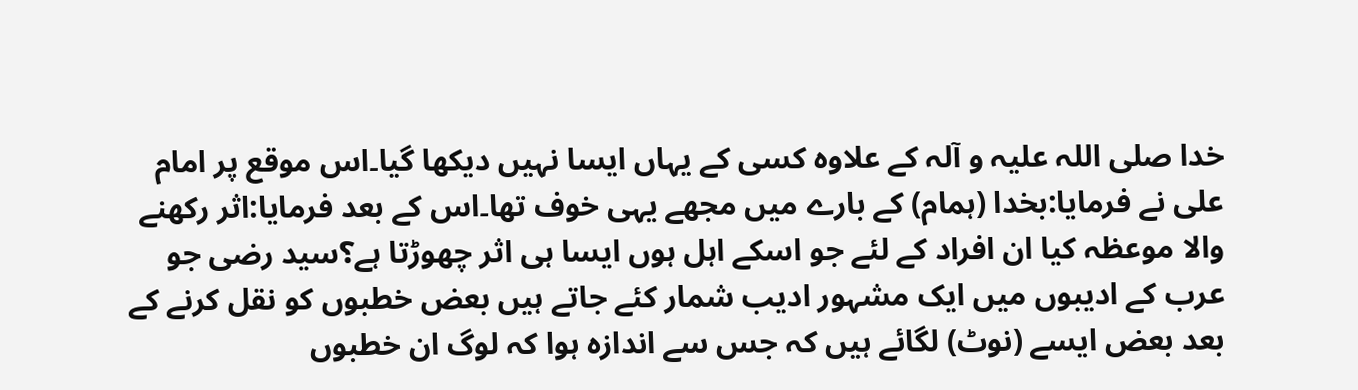خدا صلی اللہ علیہ و آلہ کے علاوہ کسی کے یہاں ایسا نہیں دیکھا گیا۔اس موقع پر امام علی نے فرمایا:بخدا (ہمام) کے بارے میں مجھے یہی خوف تھا۔اس کے بعد فرمایا:اثر رکھنے والا موعظہ کیا ان افراد کے لئے جو اسکے اہل ہوں ایسا ہی اثر چھوڑتا ہے؟سید رضی جو عرب کے ادیبوں میں ایک مشہور ادیب شمار کئے جاتے ہیں بعض خطبوں کو نقل کرنے کے بعد بعض ایسے (نوٹ) لگائے ہیں کہ جس سے اندازہ ہوا کہ لوگ ان خطبوں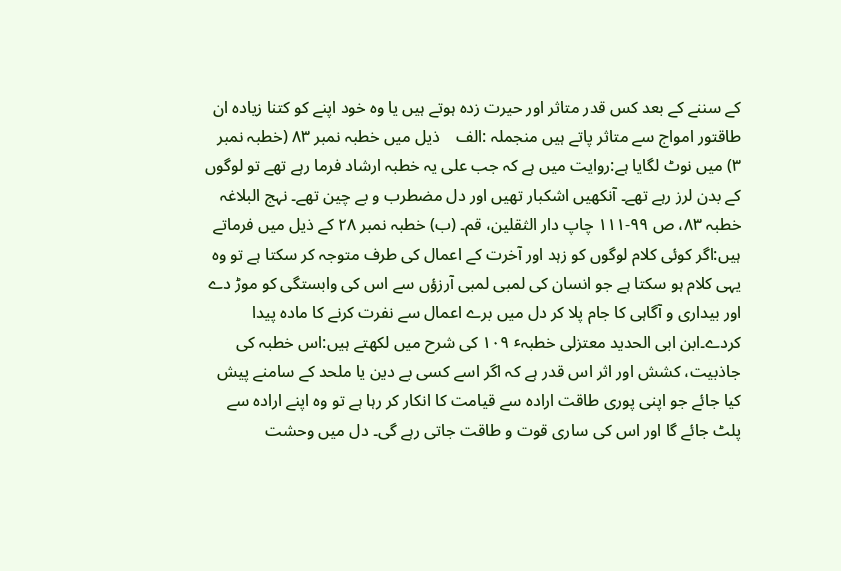کے سننے کے بعد کس قدر متاثر اور حیرت زدہ ہوتے ہیں یا وہ خود اپنے کو کتنا زیادہ ان طاقتور امواج سے متاثر پاتے ہیں منجملہ :الف    ذیل میں خطبہ نمبر ۸۳ (خطبہ نمبر ۳) میں نوٹ لگایا ہے:روایت میں ہے کہ جب علی یہ خطبہ ارشاد فرما رہے تھے تو لوگوں کے بدن لرز رہے تھے۔ آنکھیں اشکبار تھیں اور دل مضطرب و بے چین تھے۔ نہج البلاغہ خطبہ ۸۳، ص ۹۹-۱۱۱ چاپ دار الثقلین، قم۔ (ب) خطبہ نمبر ۲۸ کے ذیل میں فرماتے ہیں:اگر کوئی کلام لوگوں کو زہد اور آخرت کے اعمال کی طرف متوجہ کر سکتا ہے تو وہ یہی کلام ہو سکتا ہے جو انسان کی لمبی لمبی آرزؤں سے اس کی وابستگی کو موڑ دے اور بیداری و آگاہی کا جام پلا کر دل میں برے اعمال سے نفرت کرنے کا مادہ پیدا کردے۔ابن ابی الحدید معتزلی خطبہٴ ۱۰۹ کی شرح میں لکھتے ہیں:اس خطبہ کی جاذبیت، کشش اور اثر اس قدر ہے کہ اگر اسے کسی بے دین یا ملحد کے سامنے پیش کیا جائے جو اپنی پوری طاقت ارادہ سے قیامت کا انکار کر رہا ہے تو وہ اپنے ارادہ سے پلٹ جائے گا اور اس کی ساری قوت و طاقت جاتی رہے گی۔ دل میں وحشت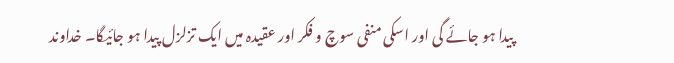پیدا ہو جائے گی اور اسکی منفی سوچ و فکر اور عقیدہ میں ایک تزلزل پیدا ہو جائیگا۔ خداوند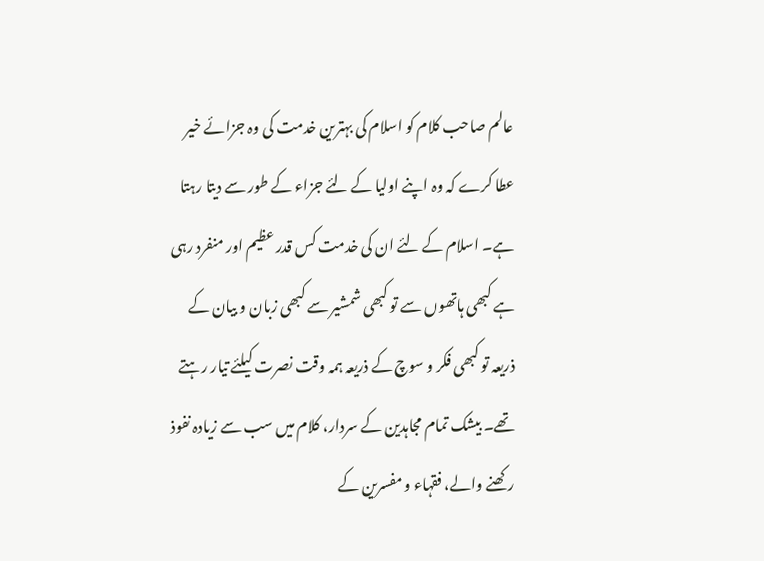عالم صاحب کلام کو اسلام کی بہترین خدمت کی وہ جزائے خیر عطا کرے کہ وہ اپنے اولیا کے لئے جزاء کے طور سے دیتا رہتا ہے۔ اسلام کے لئے ان کی خدمت کس قدر عظیم اور منفرد رہی ہے کبھی ہاتھوں سے تو کبھی شمشیر سے کبھی زبان و بیان کے ذریعہ تو کبھی فکر و سوچ کے ذریعہ ہمہ وقت نصرت کیلئے تیار رہتے تھے۔ بیشک تمام مجاہدین کے سردار، کلام میں سب سے زیادہ نفوذ رکھنے والے، فقہاء و مفسرین کے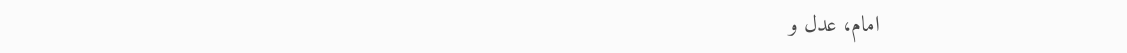امام، عدل و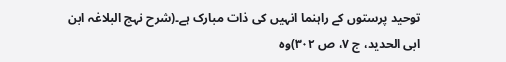توحید پرستوں کے راہنما انہیں کی ذات مبارک ہے۔(شرح نہج البلاغہ ابن ابی الحدید، ج ۷، ص ۳۰۲)وہ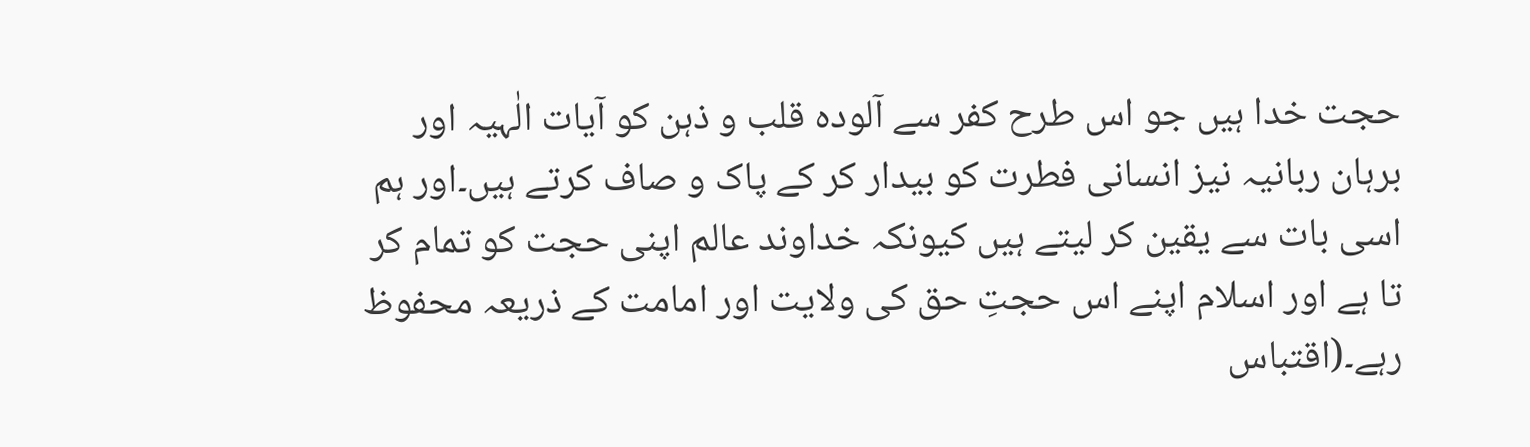حجت خدا ہیں جو اس طرح کفر سے آلودہ قلب و ذہن کو آیات الٰہیہ اور برہان ربانیہ نیز انسانی فطرت کو بیدار کر کے پاک و صاف کرتے ہیں۔اور ہم اسی بات سے یقین کر لیتے ہیں کیونکہ خداوند عالم اپنی حجت کو تمام کر تا ہے اور اسلام اپنے اس حجتِ حق کی ولایت اور امامت کے ذریعہ محفوظ رہے۔(اقتباس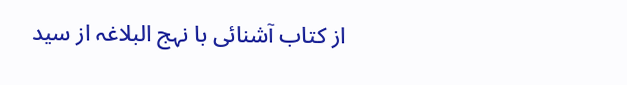از کتاب آشنائی با نہج البلاغہ از سید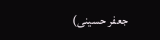جعفر حسینی)